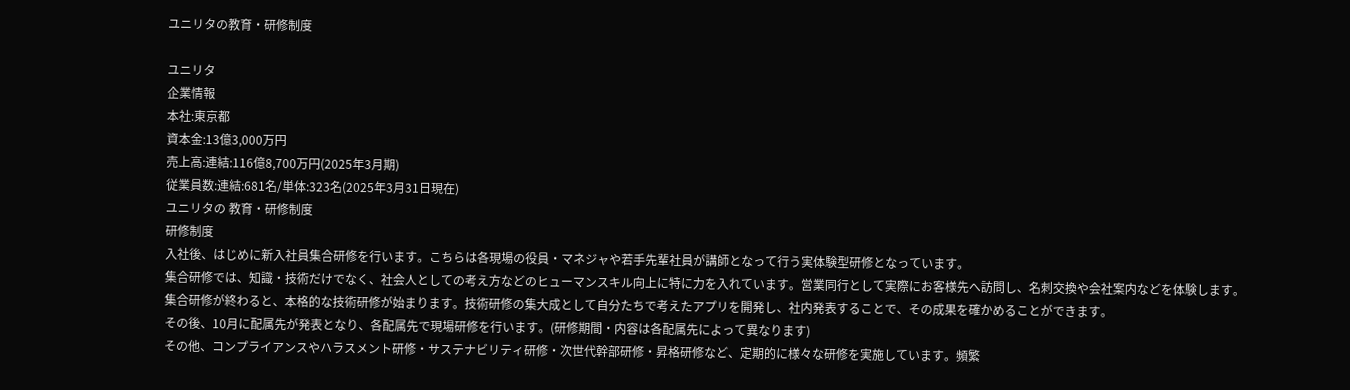ユニリタの教育・研修制度

ユニリタ
企業情報
本社:東京都
資本金:13億3,000万円
売上高:連結:116億8,700万円(2025年3月期)
従業員数:連結:681名/単体:323名(2025年3月31日現在)
ユニリタの 教育・研修制度
研修制度
入社後、はじめに新入社員集合研修を行います。こちらは各現場の役員・マネジャや若手先輩社員が講師となって行う実体験型研修となっています。
集合研修では、知識・技術だけでなく、社会人としての考え方などのヒューマンスキル向上に特に力を入れています。営業同行として実際にお客様先へ訪問し、名刺交換や会社案内などを体験します。
集合研修が終わると、本格的な技術研修が始まります。技術研修の集大成として自分たちで考えたアプリを開発し、社内発表することで、その成果を確かめることができます。
その後、10月に配属先が発表となり、各配属先で現場研修を行います。(研修期間・内容は各配属先によって異なります)
その他、コンプライアンスやハラスメント研修・サステナビリティ研修・次世代幹部研修・昇格研修など、定期的に様々な研修を実施しています。頻繁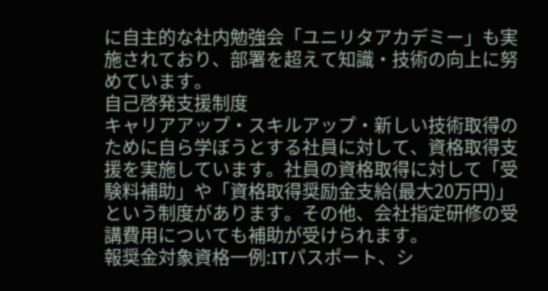に自主的な社内勉強会「ユニリタアカデミー」も実施されており、部署を超えて知識・技術の向上に努めています。
自己啓発支援制度
キャリアアップ・スキルアップ・新しい技術取得のために自ら学ぼうとする社員に対して、資格取得支援を実施しています。社員の資格取得に対して「受験料補助」や「資格取得奨励金支給(最大20万円)」という制度があります。その他、会社指定研修の受講費用についても補助が受けられます。
報奨金対象資格一例:ITパスポート、シ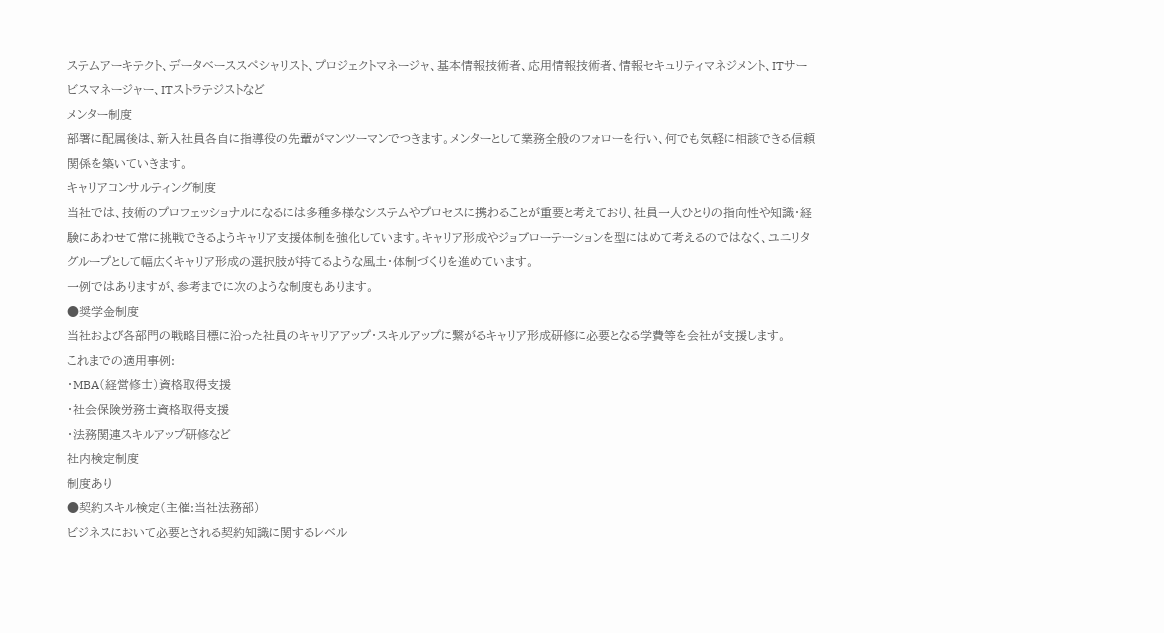ステムアーキテクト、データベーススペシャリスト、プロジェクトマネージャ、基本情報技術者、応用情報技術者、情報セキュリティマネジメント、ITサービスマネージャー、ITストラテジストなど
メンター制度
部署に配属後は、新入社員各自に指導役の先輩がマンツーマンでつきます。メンターとして業務全般のフォローを行い、何でも気軽に相談できる信頼関係を築いていきます。
キャリアコンサルティング制度
当社では、技術のプロフェッショナルになるには多種多様なシステムやプロセスに携わることが重要と考えており、社員一人ひとりの指向性や知識・経験にあわせて常に挑戦できるようキャリア支援体制を強化しています。キャリア形成やジョブローテーションを型にはめて考えるのではなく、ユニリタグループとして幅広くキャリア形成の選択肢が持てるような風土・体制づくりを進めています。
一例ではありますが、参考までに次のような制度もあります。
●奨学金制度
当社および各部門の戦略目標に沿った社員のキャリアアップ・スキルアップに繋がるキャリア形成研修に必要となる学費等を会社が支援します。
これまでの適用事例:
・MBA(経営修士)資格取得支援
・社会保険労務士資格取得支援
・法務関連スキルアップ研修など
社内検定制度
制度あり
●契約スキル検定(主催:当社法務部)
ビジネスにおいて必要とされる契約知識に関するレベル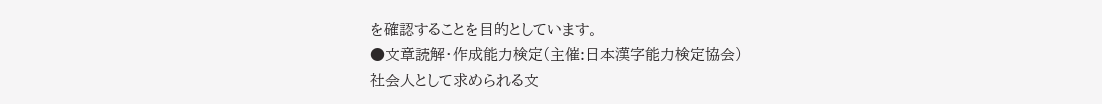を確認することを目的としています。
●文章読解・作成能力検定(主催:日本漢字能力検定協会)
社会人として求められる文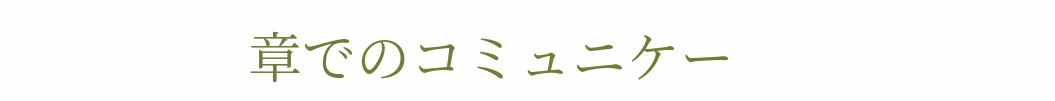章でのコミュニケー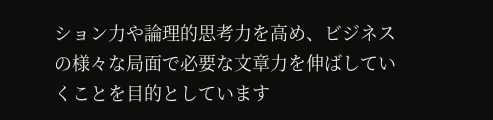ション力や論理的思考力を高め、ビジネスの様々な局面で必要な文章力を伸ばしていくことを目的としています